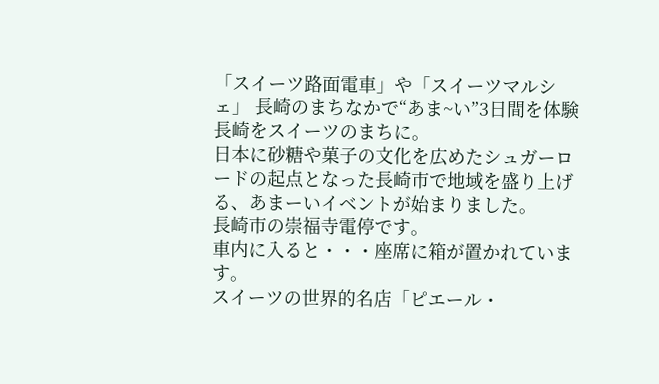「スイーツ路面電車」や「スイーツマルシェ」 長崎のまちなかで“あま~い”3日間を体験
長崎をスイーツのまちに。
日本に砂糖や菓子の文化を広めたシュガーロードの起点となった長崎市で地域を盛り上げる、あまーいイベントが始まりました。
長崎市の崇福寺電停です。
車内に入ると・・・座席に箱が置かれています。
スイーツの世界的名店「ピエール・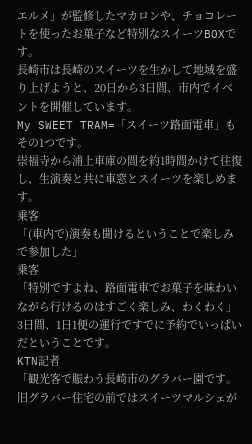エルメ」が監修したマカロンや、チョコレートを使ったお菓子など特別なスイーツBOXです。
長崎市は長崎のスイーツを生かして地域を盛り上げようと、20日から3日間、市内でイベントを開催しています。
My SWEET TRAM=「スイーツ路面電車」もその1つです。
崇福寺から浦上車庫の間を約1時間かけて往復し、生演奏と共に車窓とスイーツを楽しめます。
乗客
「(車内で)演奏も聞けるということで楽しみで参加した」
乗客
「特別ですよね、路面電車でお菓子を味わいながら行けるのはすごく楽しみ、わくわく」
3日間、1日1便の運行ですでに予約でいっぱいだということです。
KTN記者
「観光客で賑わう長崎市のグラバー園です。旧グラバー住宅の前ではスイーツマルシェが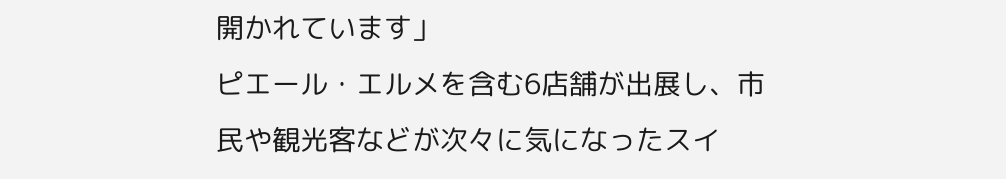開かれています」
ピエール・エルメを含む6店舗が出展し、市民や観光客などが次々に気になったスイ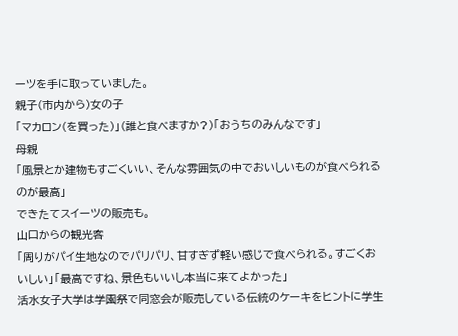ーツを手に取っていました。
親子(市内から)女の子
「マカロン(を買った)」(誰と食べますか?)「おうちのみんなです」
母親
「風景とか建物もすごくいい、そんな雰囲気の中でおいしいものが食べられるのが最高」
できたてスイーツの販売も。
山口からの観光客
「周りがパイ生地なのでパリパリ、甘すぎず軽い感じで食べられる。すごくおいしい」「最高ですね、景色もいいし本当に来てよかった」
活水女子大学は学園祭で同窓会が販売している伝統のケーキをヒントに学生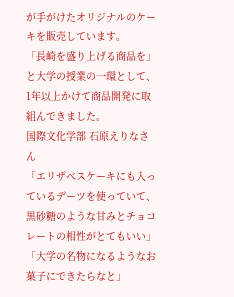が手がけたオリジナルのケーキを販売しています。
「長崎を盛り上げる商品を」と大学の授業の一環として、1年以上かけて商品開発に取組んできました。
国際文化学部 石原えりなさん
「エリザベスケーキにも入っているデーツを使っていて、黒砂糖のような甘みとチョコレートの相性がとてもいい」「大学の名物になるようなお菓子にできたらなと」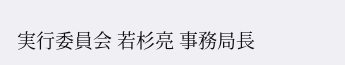実行委員会 若杉亮 事務局長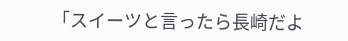「スイーツと言ったら長崎だよ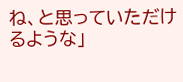ね、と思っていただけるような」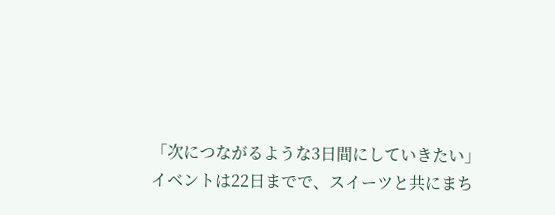「次につながるような3日間にしていきたい」
イベントは22日までで、スイーツと共にまち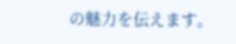の魅力を伝えます。